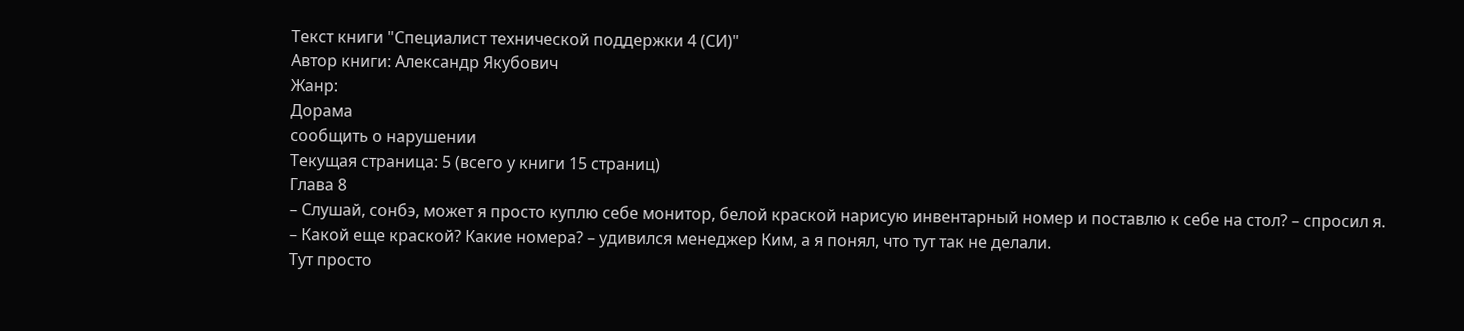Текст книги "Специалист технической поддержки 4 (СИ)"
Автор книги: Александр Якубович
Жанр:
Дорама
сообщить о нарушении
Текущая страница: 5 (всего у книги 15 страниц)
Глава 8
– Слушай, сонбэ, может я просто куплю себе монитор, белой краской нарисую инвентарный номер и поставлю к себе на стол? – спросил я.
– Какой еще краской? Какие номера? – удивился менеджер Ким, а я понял, что тут так не делали.
Тут просто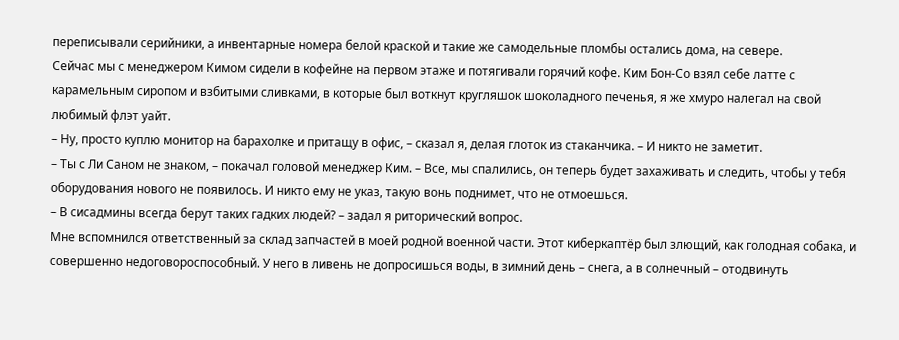переписывали серийники, а инвентарные номера белой краской и такие же самодельные пломбы остались дома, на севере.
Сейчас мы с менеджером Кимом сидели в кофейне на первом этаже и потягивали горячий кофе. Ким Бон-Со взял себе латте с карамельным сиропом и взбитыми сливками, в которые был воткнут кругляшок шоколадного печенья, я же хмуро налегал на свой любимый флэт уайт.
– Ну, просто куплю монитор на барахолке и притащу в офис, – сказал я, делая глоток из стаканчика. – И никто не заметит.
– Ты с Ли Саном не знаком, – покачал головой менеджер Ким. – Все, мы спалились, он теперь будет захаживать и следить, чтобы у тебя оборудования нового не появилось. И никто ему не указ, такую вонь поднимет, что не отмоешься.
– В сисадмины всегда берут таких гадких людей? – задал я риторический вопрос.
Мне вспомнился ответственный за склад запчастей в моей родной военной части. Этот киберкаптёр был злющий, как голодная собака, и совершенно недоговороспособный. У него в ливень не допросишься воды, в зимний день – снега, а в солнечный – отодвинуть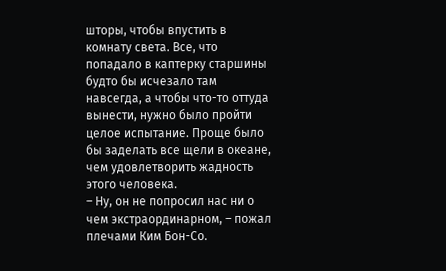шторы, чтобы впустить в комнату света. Все, что попадало в каптерку старшины будто бы исчезало там навсегда, а чтобы что-то оттуда вынести, нужно было пройти целое испытание. Проще было бы заделать все щели в океане, чем удовлетворить жадность этого человека.
– Ну, он не попросил нас ни о чем экстраординарном, – пожал плечами Ким Бон-Со.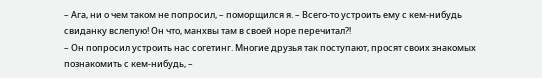– Ага, ни о чем таком не попросил, – поморщился я. – Всего-то устроить ему с кем-нибудь свиданку вслепую! Он что, манхвы там в своей норе перечитал⁈
– Он попросил устроить нас согетинг. Многие друзья так поступают, просят своих знакомых познакомить с кем-нибудь, –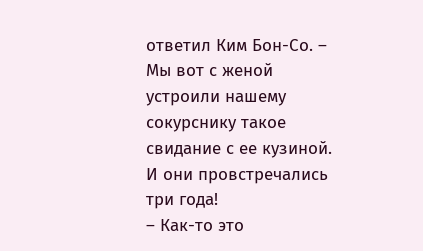ответил Ким Бон-Со. – Мы вот с женой устроили нашему сокурснику такое свидание с ее кузиной. И они провстречались три года!
– Как-то это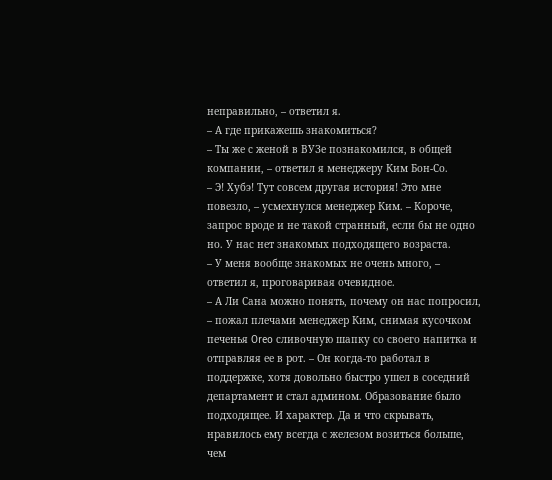неправильно, – ответил я.
– А где прикажешь знакомиться?
– Ты же с женой в ВУЗе познакомился, в общей компании, – ответил я менеджеру Ким Бон-Со.
– Э! Хубэ! Тут совсем другая история! Это мне повезло, – усмехнулся менеджер Ким. – Короче, запрос вроде и не такой странный, если бы не одно но. У нас нет знакомых подходящего возраста.
– У меня вообще знакомых не очень много, – ответил я, проговаривая очевидное.
– А Ли Сана можно понять, почему он нас попросил, – пожал плечами менеджер Ким, снимая кусочком печенья Oreo сливочную шапку со своего напитка и отправляя ее в рот. – Он когда-то работал в поддержке, хотя довольно быстро ушел в соседний департамент и стал админом. Образование было подходящее. И характер. Да и что скрывать, нравилось ему всегда с железом возиться больше, чем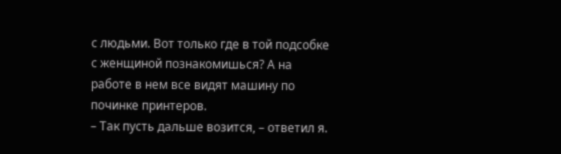с людьми. Вот только где в той подсобке с женщиной познакомишься? А на работе в нем все видят машину по починке принтеров.
– Так пусть дальше возится, – ответил я.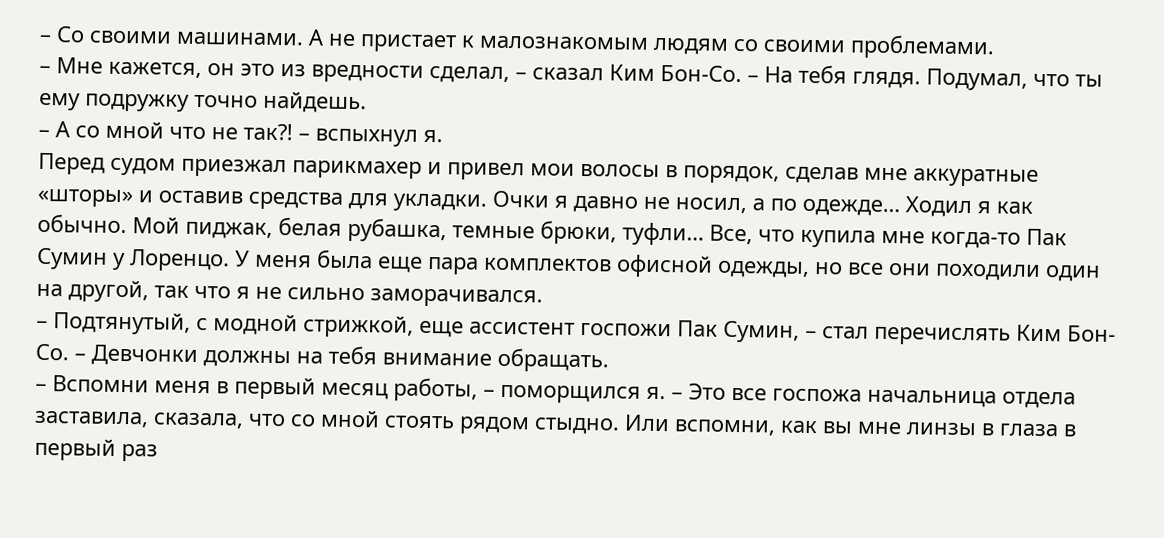– Со своими машинами. А не пристает к малознакомым людям со своими проблемами.
– Мне кажется, он это из вредности сделал, – сказал Ким Бон-Со. – На тебя глядя. Подумал, что ты ему подружку точно найдешь.
– А со мной что не так⁈ – вспыхнул я.
Перед судом приезжал парикмахер и привел мои волосы в порядок, сделав мне аккуратные «шторы» и оставив средства для укладки. Очки я давно не носил, а по одежде… Ходил я как обычно. Мой пиджак, белая рубашка, темные брюки, туфли… Все, что купила мне когда-то Пак Сумин у Лоренцо. У меня была еще пара комплектов офисной одежды, но все они походили один на другой, так что я не сильно заморачивался.
– Подтянутый, с модной стрижкой, еще ассистент госпожи Пак Сумин, – стал перечислять Ким Бон-Со. – Девчонки должны на тебя внимание обращать.
– Вспомни меня в первый месяц работы, – поморщился я. – Это все госпожа начальница отдела заставила, сказала, что со мной стоять рядом стыдно. Или вспомни, как вы мне линзы в глаза в первый раз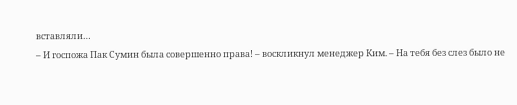вставляли…
– И госпожа Пак Сумин была совершенно права! – воскликнул менеджер Ким. – На тебя без слез было не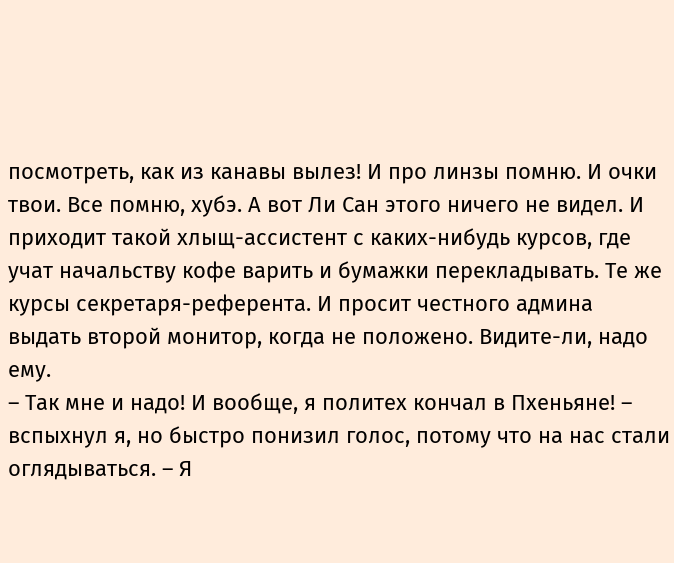посмотреть, как из канавы вылез! И про линзы помню. И очки твои. Все помню, хубэ. А вот Ли Сан этого ничего не видел. И приходит такой хлыщ-ассистент с каких-нибудь курсов, где учат начальству кофе варить и бумажки перекладывать. Те же курсы секретаря-референта. И просит честного админа выдать второй монитор, когда не положено. Видите-ли, надо ему.
– Так мне и надо! И вообще, я политех кончал в Пхеньяне! – вспыхнул я, но быстро понизил голос, потому что на нас стали оглядываться. – Я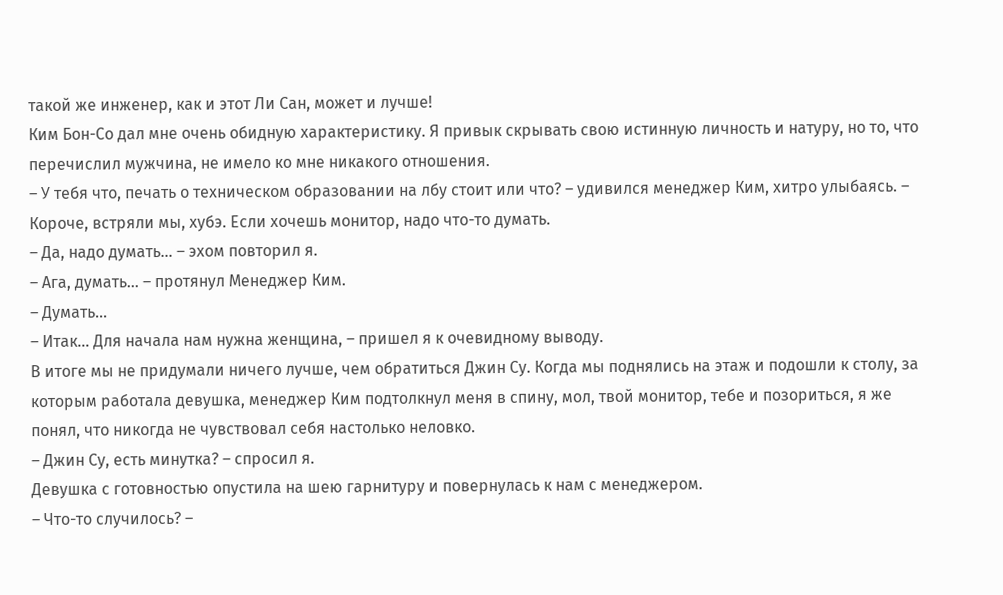такой же инженер, как и этот Ли Сан, может и лучше!
Ким Бон-Со дал мне очень обидную характеристику. Я привык скрывать свою истинную личность и натуру, но то, что перечислил мужчина, не имело ко мне никакого отношения.
– У тебя что, печать о техническом образовании на лбу стоит или что? – удивился менеджер Ким, хитро улыбаясь. – Короче, встряли мы, хубэ. Если хочешь монитор, надо что-то думать.
– Да, надо думать… – эхом повторил я.
– Ага, думать… – протянул Менеджер Ким.
– Думать…
– Итак… Для начала нам нужна женщина, – пришел я к очевидному выводу.
В итоге мы не придумали ничего лучше, чем обратиться Джин Су. Когда мы поднялись на этаж и подошли к столу, за которым работала девушка, менеджер Ким подтолкнул меня в спину, мол, твой монитор, тебе и позориться, я же понял, что никогда не чувствовал себя настолько неловко.
– Джин Су, есть минутка? – спросил я.
Девушка с готовностью опустила на шею гарнитуру и повернулась к нам с менеджером.
– Что-то случилось? –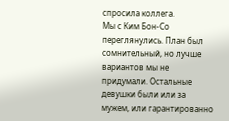спросила коллега.
Мы с Ким Бон-Со переглянулись. План был сомнительный, но лучше вариантов мы не придумали. Остальные девушки были или за мужем, или гарантированно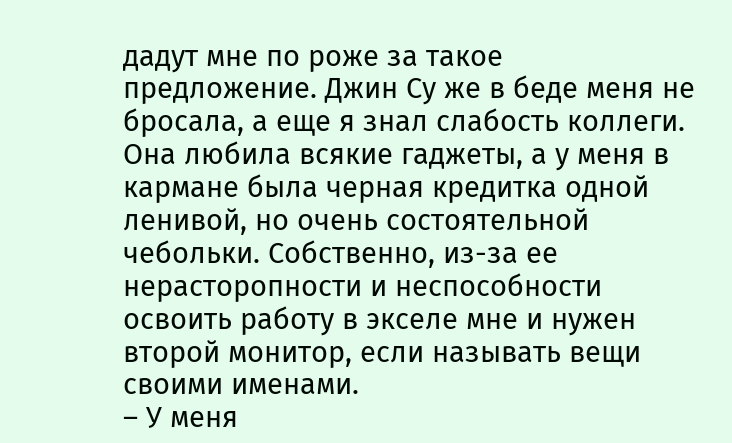дадут мне по роже за такое предложение. Джин Су же в беде меня не бросала, а еще я знал слабость коллеги. Она любила всякие гаджеты, а у меня в кармане была черная кредитка одной ленивой, но очень состоятельной чебольки. Собственно, из-за ее нерасторопности и неспособности освоить работу в экселе мне и нужен второй монитор, если называть вещи своими именами.
– У меня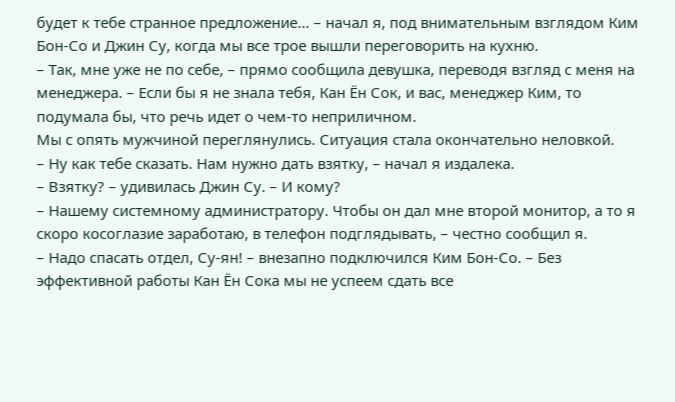будет к тебе странное предложение… – начал я, под внимательным взглядом Ким Бон-Со и Джин Су, когда мы все трое вышли переговорить на кухню.
– Так, мне уже не по себе, – прямо сообщила девушка, переводя взгляд с меня на менеджера. – Если бы я не знала тебя, Кан Ён Сок, и вас, менеджер Ким, то подумала бы, что речь идет о чем-то неприличном.
Мы с опять мужчиной переглянулись. Ситуация стала окончательно неловкой.
– Ну как тебе сказать. Нам нужно дать взятку, – начал я издалека.
– Взятку? – удивилась Джин Су. – И кому?
– Нашему системному администратору. Чтобы он дал мне второй монитор, а то я скоро косоглазие заработаю, в телефон подглядывать, – честно сообщил я.
– Надо спасать отдел, Су-ян! – внезапно подключился Ким Бон-Со. – Без эффективной работы Кан Ён Сока мы не успеем сдать все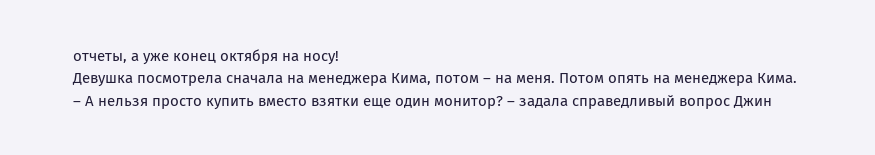отчеты, а уже конец октября на носу!
Девушка посмотрела сначала на менеджера Кима, потом – на меня. Потом опять на менеджера Кима.
– А нельзя просто купить вместо взятки еще один монитор? – задала справедливый вопрос Джин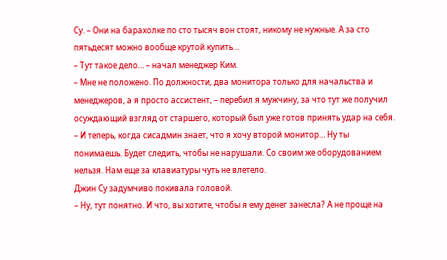Су. – Они на барахолке по сто тысяч вон стоят, никому не нужные. А за сто пятьдесят можно вообще крутой купить…
– Тут такое дело… – начал менеджер Ким.
– Мне не положено. По должности, два монитора только для начальства и менеджеров, а я просто ассистент, – перебил я мужчину, за что тут же получил осуждающий взгляд от старшего, который был уже готов принять удар на себя. – И теперь, когда сисадмин знает, что я хочу второй монитор… Ну ты понимаешь. Будет следить, чтобы не нарушали. Со своим же оборудованием нельзя. Нам еще за клавиатуры чуть не влетело.
Джин Су задумчиво покивала головой.
– Ну, тут понятно. И что, вы хотите, чтобы я ему денег занесла? А не проще на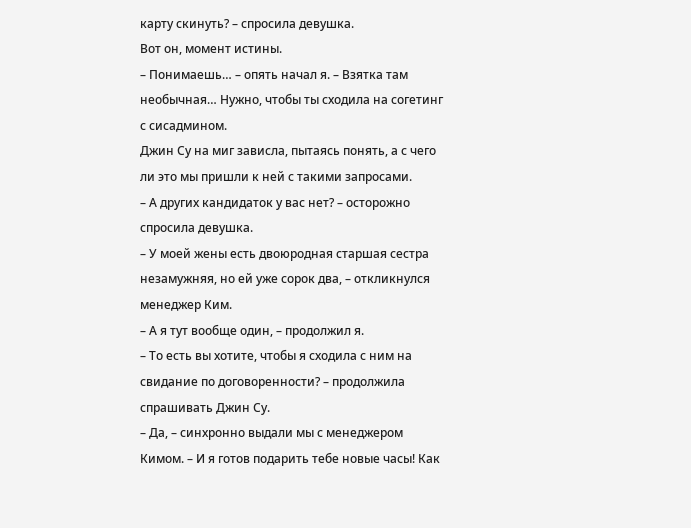карту скинуть? – спросила девушка.
Вот он, момент истины.
– Понимаешь… – опять начал я. – Взятка там необычная… Нужно, чтобы ты сходила на согетинг с сисадмином.
Джин Су на миг зависла, пытаясь понять, а с чего ли это мы пришли к ней с такими запросами.
– А других кандидаток у вас нет? – осторожно спросила девушка.
– У моей жены есть двоюродная старшая сестра незамужняя, но ей уже сорок два, – откликнулся менеджер Ким.
– А я тут вообще один, – продолжил я.
– То есть вы хотите, чтобы я сходила с ним на свидание по договоренности? – продолжила спрашивать Джин Су.
– Да, – синхронно выдали мы с менеджером Кимом. – И я готов подарить тебе новые часы! Как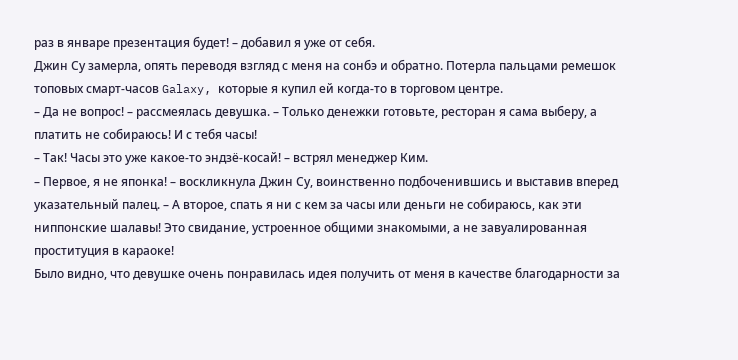раз в январе презентация будет! – добавил я уже от себя.
Джин Су замерла, опять переводя взгляд с меня на сонбэ и обратно. Потерла пальцами ремешок топовых смарт-часов Galaxy, которые я купил ей когда-то в торговом центре.
– Да не вопрос! – рассмеялась девушка. – Только денежки готовьте, ресторан я сама выберу, а платить не собираюсь! И с тебя часы!
– Так! Часы это уже какое-то эндзё-косай! – встрял менеджер Ким.
– Первое, я не японка! – воскликнула Джин Су, воинственно подбоченившись и выставив вперед указательный палец. – А второе, спать я ни с кем за часы или деньги не собираюсь, как эти ниппонские шалавы! Это свидание, устроенное общими знакомыми, а не завуалированная проституция в караоке!
Было видно, что девушке очень понравилась идея получить от меня в качестве благодарности за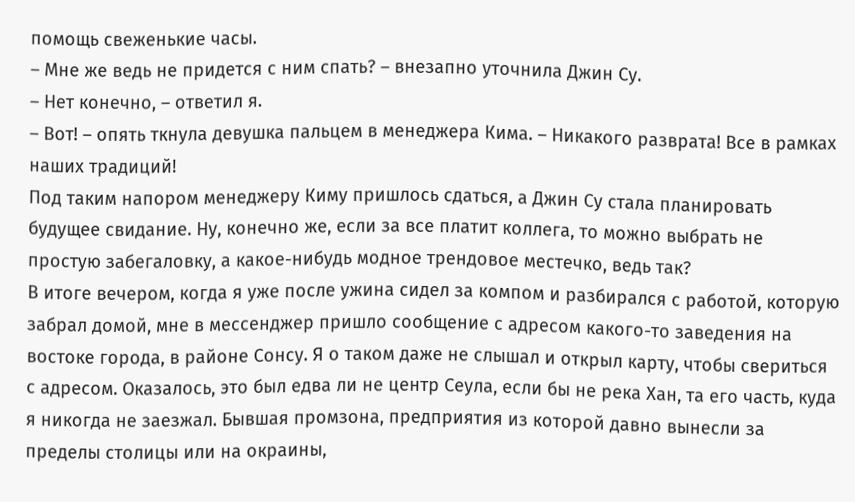помощь свеженькие часы.
– Мне же ведь не придется с ним спать? – внезапно уточнила Джин Су.
– Нет конечно, – ответил я.
– Вот! – опять ткнула девушка пальцем в менеджера Кима. – Никакого разврата! Все в рамках наших традиций!
Под таким напором менеджеру Киму пришлось сдаться, а Джин Су стала планировать будущее свидание. Ну, конечно же, если за все платит коллега, то можно выбрать не простую забегаловку, а какое-нибудь модное трендовое местечко, ведь так?
В итоге вечером, когда я уже после ужина сидел за компом и разбирался с работой, которую забрал домой, мне в мессенджер пришло сообщение с адресом какого-то заведения на востоке города, в районе Сонсу. Я о таком даже не слышал и открыл карту, чтобы свериться с адресом. Оказалось, это был едва ли не центр Сеула, если бы не река Хан, та его часть, куда я никогда не заезжал. Бывшая промзона, предприятия из которой давно вынесли за пределы столицы или на окраины,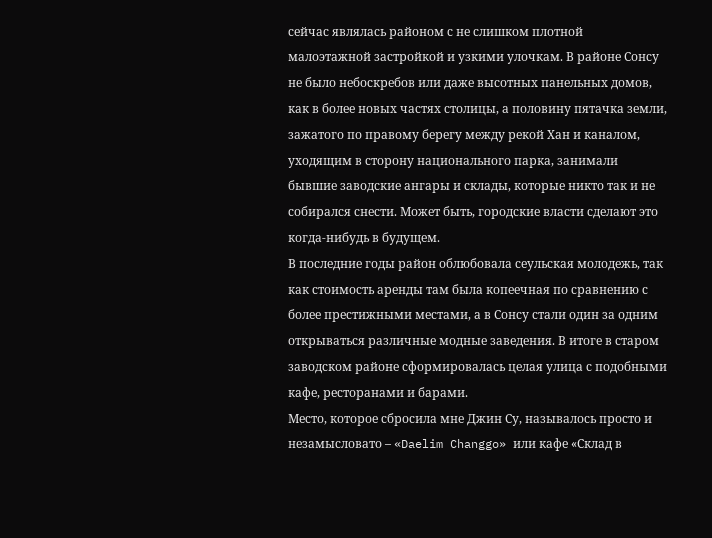сейчас являлась районом с не слишком плотной малоэтажной застройкой и узкими улочкам. В районе Сонсу не было небоскребов или даже высотных панельных домов, как в более новых частях столицы, а половину пятачка земли, зажатого по правому берегу между рекой Хан и каналом, уходящим в сторону национального парка, занимали бывшие заводские ангары и склады, которые никто так и не собирался снести. Может быть, городские власти сделают это когда-нибудь в будущем.
В последние годы район облюбовала сеульская молодежь, так как стоимость аренды там была копеечная по сравнению с более престижными местами, а в Сонсу стали один за одним открываться различные модные заведения. В итоге в старом заводском районе сформировалась целая улица с подобными кафе, ресторанами и барами.
Место, которое сбросила мне Джин Су, называлось просто и незамысловато – «Daelim Changgo» или кафе «Склад в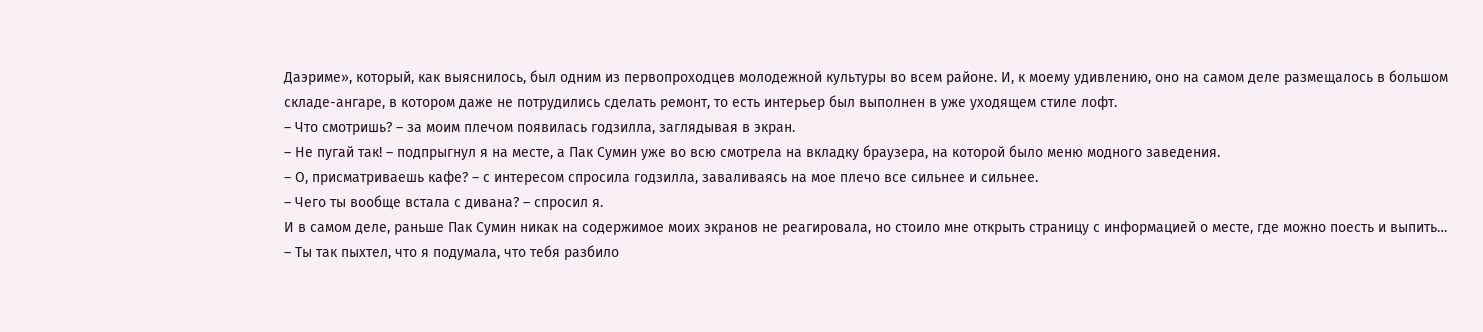Даэриме», который, как выяснилось, был одним из первопроходцев молодежной культуры во всем районе. И, к моему удивлению, оно на самом деле размещалось в большом складе-ангаре, в котором даже не потрудились сделать ремонт, то есть интерьер был выполнен в уже уходящем стиле лофт.
– Что смотришь? – за моим плечом появилась годзилла, заглядывая в экран.
– Не пугай так! – подпрыгнул я на месте, а Пак Сумин уже во всю смотрела на вкладку браузера, на которой было меню модного заведения.
– О, присматриваешь кафе? – с интересом спросила годзилла, заваливаясь на мое плечо все сильнее и сильнее.
– Чего ты вообще встала с дивана? – спросил я.
И в самом деле, раньше Пак Сумин никак на содержимое моих экранов не реагировала, но стоило мне открыть страницу с информацией о месте, где можно поесть и выпить…
– Ты так пыхтел, что я подумала, что тебя разбило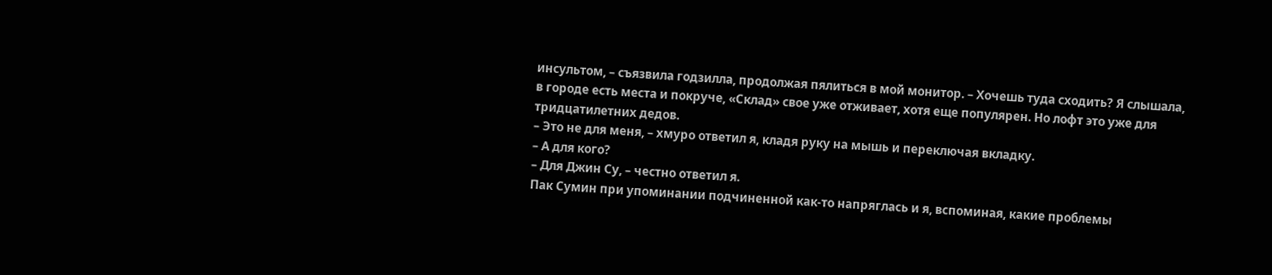инсультом, – съязвила годзилла, продолжая пялиться в мой монитор. – Хочешь туда сходить? Я слышала, в городе есть места и покруче, «Склад» свое уже отживает, хотя еще популярен. Но лофт это уже для тридцатилетних дедов.
– Это не для меня, – хмуро ответил я, кладя руку на мышь и переключая вкладку.
– А для кого?
– Для Джин Су, – честно ответил я.
Пак Сумин при упоминании подчиненной как-то напряглась и я, вспоминая, какие проблемы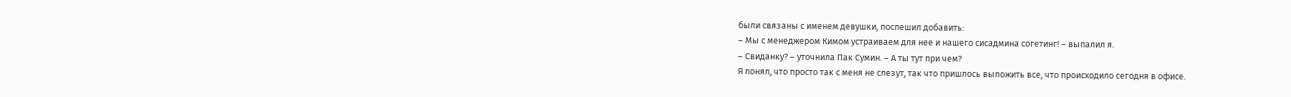были связаны с именем девушки, поспешил добавить:
– Мы с менеджером Кимом устраиваем для нее и нашего сисадмина согетинг! – выпалил я.
– Свиданку? – уточнила Пак Сумин. – А ты тут при чем?
Я понял, что просто так с меня не слезут, так что пришлось выложить все, что происходило сегодня в офисе.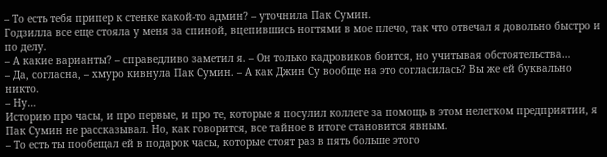– То есть тебя припер к стенке какой-то админ? – уточнила Пак Сумин.
Годзилла все еще стояла у меня за спиной, вцепившись ногтями в мое плечо, так что отвечал я довольно быстро и по делу.
– А какие варианты? – справедливо заметил я. – Он только кадровиков боится, но учитывая обстоятельства…
– Да, согласна, – хмуро кивнула Пак Сумин. – А как Джин Су вообще на это согласилась? Вы же ей буквально никто.
– Ну…
Историю про часы, и про первые, и про те, которые я посулил коллеге за помощь в этом нелегком предприятии, я Пак Сумин не рассказывал. Но, как говорится, все тайное в итоге становится явным.
– То есть ты пообещал ей в подарок часы, которые стоят раз в пять больше этого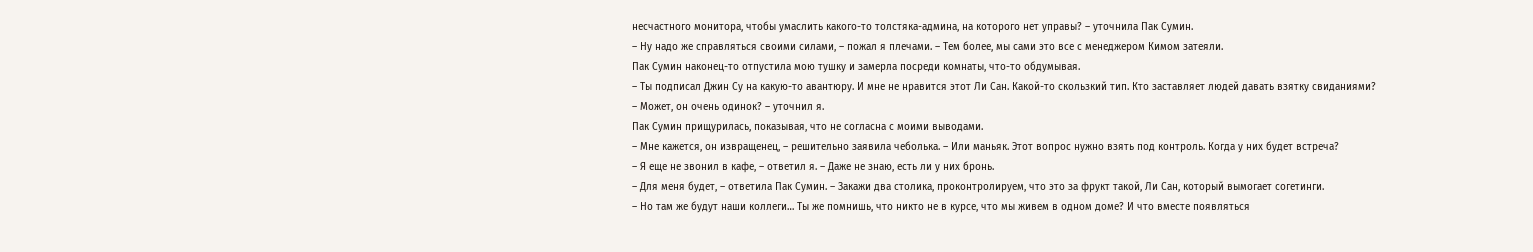несчастного монитора, чтобы умаслить какого-то толстяка-админа, на которого нет управы? – уточнила Пак Сумин.
– Ну надо же справляться своими силами, – пожал я плечами. – Тем более, мы сами это все с менеджером Кимом затеяли.
Пак Сумин наконец-то отпустила мою тушку и замерла посреди комнаты, что-то обдумывая.
– Ты подписал Джин Су на какую-то авантюру. И мне не нравится этот Ли Сан. Какой-то скользкий тип. Кто заставляет людей давать взятку свиданиями?
– Может, он очень одинок? – уточнил я.
Пак Сумин прищурилась, показывая, что не согласна с моими выводами.
– Мне кажется, он извращенец, – решительно заявила чеболька. – Или маньяк. Этот вопрос нужно взять под контроль. Когда у них будет встреча?
– Я еще не звонил в кафе, – ответил я. – Даже не знаю, есть ли у них бронь.
– Для меня будет, – ответила Пак Сумин. – Закажи два столика, проконтролируем, что это за фрукт такой, Ли Сан, который вымогает согетинги.
– Но там же будут наши коллеги… Ты же помнишь, что никто не в курсе, что мы живем в одном доме? И что вместе появляться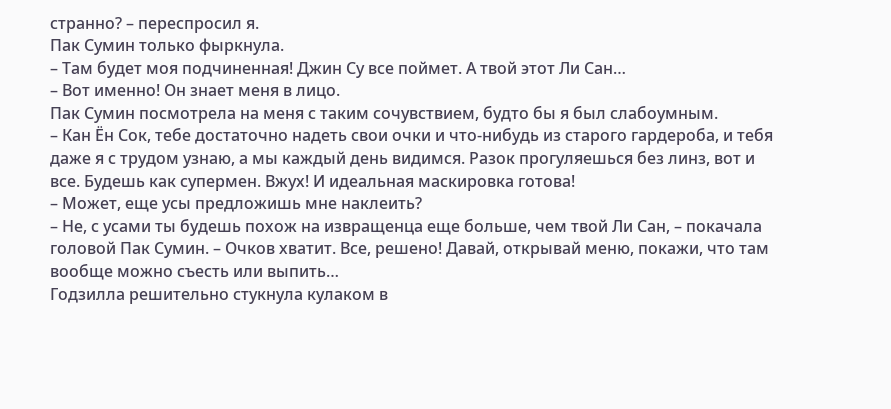странно? – переспросил я.
Пак Сумин только фыркнула.
– Там будет моя подчиненная! Джин Су все поймет. А твой этот Ли Сан…
– Вот именно! Он знает меня в лицо.
Пак Сумин посмотрела на меня с таким сочувствием, будто бы я был слабоумным.
– Кан Ён Сок, тебе достаточно надеть свои очки и что-нибудь из старого гардероба, и тебя даже я с трудом узнаю, а мы каждый день видимся. Разок прогуляешься без линз, вот и все. Будешь как супермен. Вжух! И идеальная маскировка готова!
– Может, еще усы предложишь мне наклеить?
– Не, с усами ты будешь похож на извращенца еще больше, чем твой Ли Сан, – покачала головой Пак Сумин. – Очков хватит. Все, решено! Давай, открывай меню, покажи, что там вообще можно съесть или выпить…
Годзилла решительно стукнула кулаком в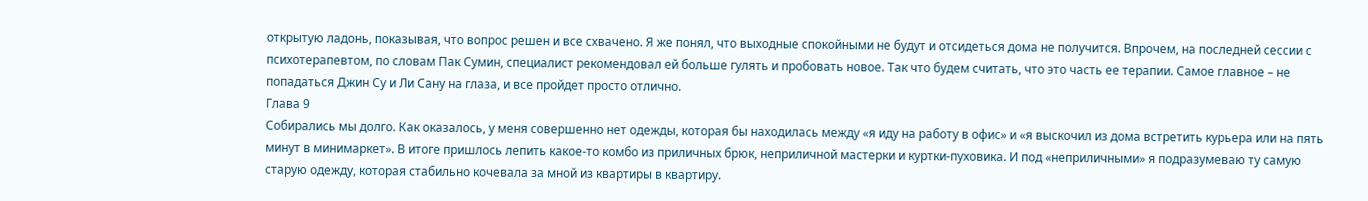открытую ладонь, показывая, что вопрос решен и все схвачено. Я же понял, что выходные спокойными не будут и отсидеться дома не получится. Впрочем, на последней сессии с психотерапевтом, по словам Пак Сумин, специалист рекомендовал ей больше гулять и пробовать новое. Так что будем считать, что это часть ее терапии. Самое главное – не попадаться Джин Су и Ли Сану на глаза, и все пройдет просто отлично.
Глава 9
Собирались мы долго. Как оказалось, у меня совершенно нет одежды, которая бы находилась между «я иду на работу в офис» и «я выскочил из дома встретить курьера или на пять минут в минимаркет». В итоге пришлось лепить какое-то комбо из приличных брюк, неприличной мастерки и куртки-пуховика. И под «неприличными» я подразумеваю ту самую старую одежду, которая стабильно кочевала за мной из квартиры в квартиру.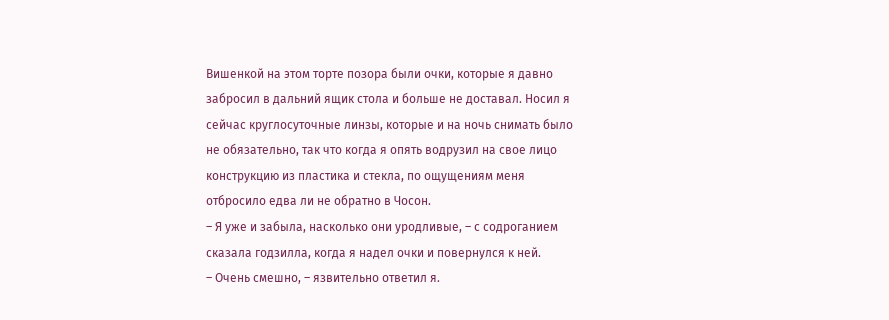Вишенкой на этом торте позора были очки, которые я давно забросил в дальний ящик стола и больше не доставал. Носил я сейчас круглосуточные линзы, которые и на ночь снимать было не обязательно, так что когда я опять водрузил на свое лицо конструкцию из пластика и стекла, по ощущениям меня отбросило едва ли не обратно в Чосон.
– Я уже и забыла, насколько они уродливые, – с содроганием сказала годзилла, когда я надел очки и повернулся к ней.
– Очень смешно, – язвительно ответил я.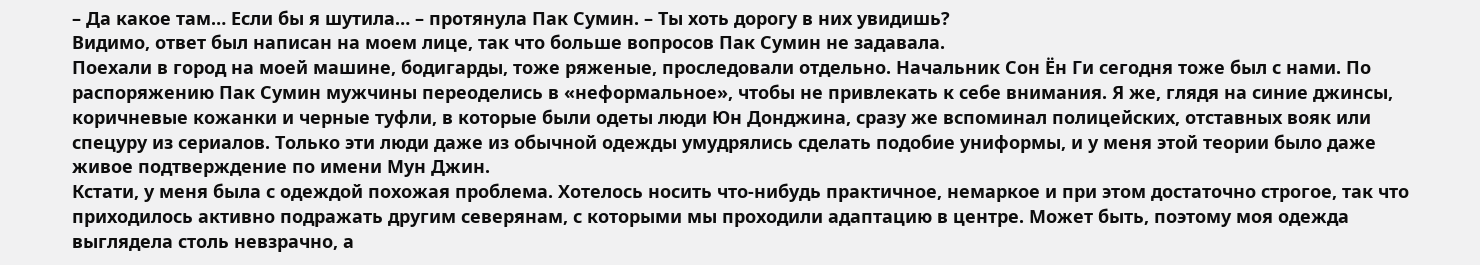– Да какое там… Если бы я шутила… – протянула Пак Сумин. – Ты хоть дорогу в них увидишь?
Видимо, ответ был написан на моем лице, так что больше вопросов Пак Сумин не задавала.
Поехали в город на моей машине, бодигарды, тоже ряженые, проследовали отдельно. Начальник Сон Ён Ги сегодня тоже был с нами. По распоряжению Пак Сумин мужчины переоделись в «неформальное», чтобы не привлекать к себе внимания. Я же, глядя на синие джинсы, коричневые кожанки и черные туфли, в которые были одеты люди Юн Донджина, сразу же вспоминал полицейских, отставных вояк или спецуру из сериалов. Только эти люди даже из обычной одежды умудрялись сделать подобие униформы, и у меня этой теории было даже живое подтверждение по имени Мун Джин.
Кстати, у меня была с одеждой похожая проблема. Хотелось носить что-нибудь практичное, немаркое и при этом достаточно строгое, так что приходилось активно подражать другим северянам, с которыми мы проходили адаптацию в центре. Может быть, поэтому моя одежда выглядела столь невзрачно, а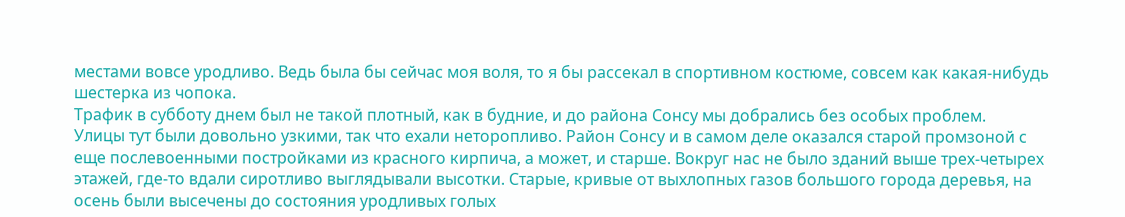местами вовсе уродливо. Ведь была бы сейчас моя воля, то я бы рассекал в спортивном костюме, совсем как какая-нибудь шестерка из чопока.
Трафик в субботу днем был не такой плотный, как в будние, и до района Сонсу мы добрались без особых проблем.
Улицы тут были довольно узкими, так что ехали неторопливо. Район Сонсу и в самом деле оказался старой промзоной с еще послевоенными постройками из красного кирпича, а может, и старше. Вокруг нас не было зданий выше трех-четырех этажей, где-то вдали сиротливо выглядывали высотки. Старые, кривые от выхлопных газов большого города деревья, на осень были высечены до состояния уродливых голых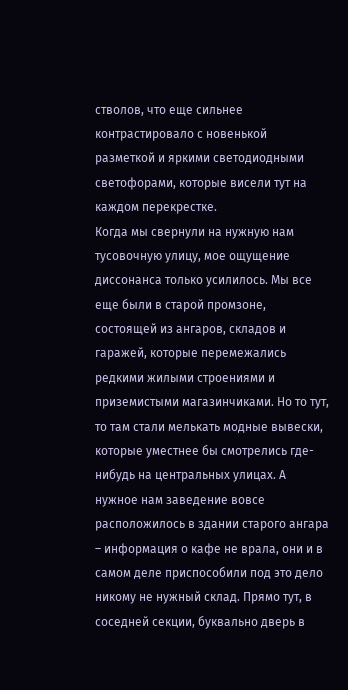стволов, что еще сильнее контрастировало с новенькой разметкой и яркими светодиодными светофорами, которые висели тут на каждом перекрестке.
Когда мы свернули на нужную нам тусовочную улицу, мое ощущение диссонанса только усилилось. Мы все еще были в старой промзоне, состоящей из ангаров, складов и гаражей, которые перемежались редкими жилыми строениями и приземистыми магазинчиками. Но то тут, то там стали мелькать модные вывески, которые уместнее бы смотрелись где-нибудь на центральных улицах. А нужное нам заведение вовсе расположилось в здании старого ангара – информация о кафе не врала, они и в самом деле приспособили под это дело никому не нужный склад. Прямо тут, в соседней секции, буквально дверь в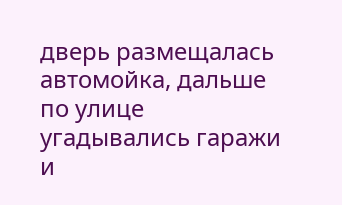дверь размещалась автомойка, дальше по улице угадывались гаражи и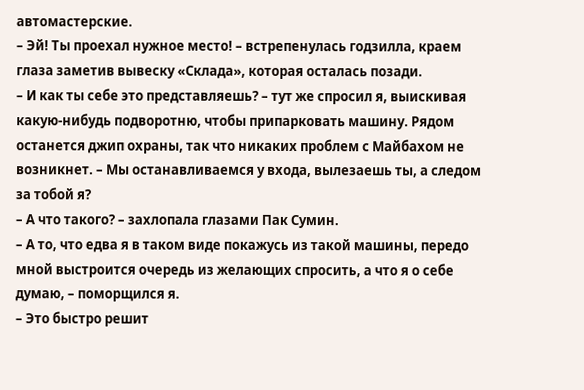автомастерские.
– Эй! Ты проехал нужное место! – встрепенулась годзилла, краем глаза заметив вывеску «Склада», которая осталась позади.
– И как ты себе это представляешь? – тут же спросил я, выискивая какую-нибудь подворотню, чтобы припарковать машину. Рядом останется джип охраны, так что никаких проблем с Майбахом не возникнет. – Мы останавливаемся у входа, вылезаешь ты, а следом за тобой я?
– А что такого? – захлопала глазами Пак Сумин.
– А то, что едва я в таком виде покажусь из такой машины, передо мной выстроится очередь из желающих спросить, а что я о себе думаю, – поморщился я.
– Это быстро решит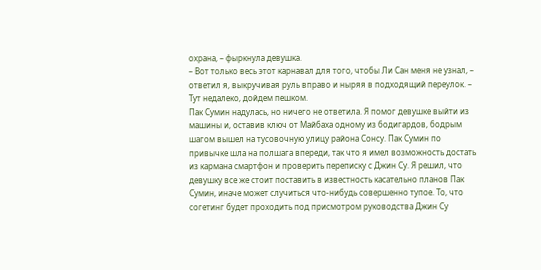охрана, – фыркнула девушка.
– Вот только весь этот карнавал для того, чтобы Ли Сан меня не узнал, – ответил я, выкручивая руль вправо и ныряя в подходящий переулок. – Тут недалеко, дойдем пешком.
Пак Сумин надулась, но ничего не ответила. Я помог девушке выйти из машины и, оставив ключ от Майбаха одному из бодигардов, бодрым шагом вышел на тусовочную улицу района Сонсу. Пак Сумин по привычке шла на полшага впереди, так что я имел возможность достать из кармана смартфон и проверить переписку с Джин Су. Я решил, что девушку все же стоит поставить в известность касательно планов Пак Сумин, иначе может случиться что-нибудь совершенно тупое. То, что согетинг будет проходить под присмотром руководства Джин Су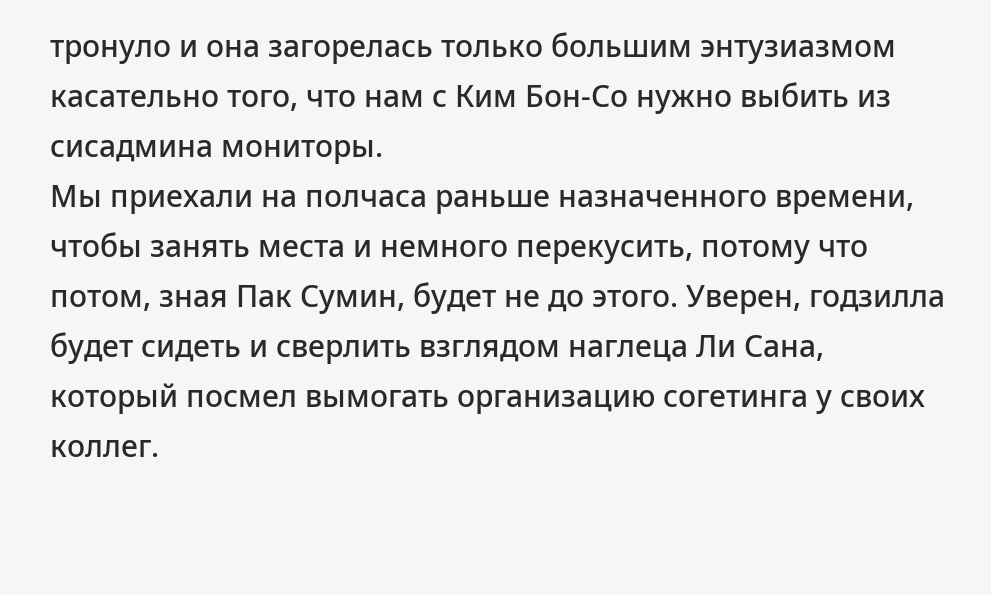тронуло и она загорелась только большим энтузиазмом касательно того, что нам с Ким Бон-Со нужно выбить из сисадмина мониторы.
Мы приехали на полчаса раньше назначенного времени, чтобы занять места и немного перекусить, потому что потом, зная Пак Сумин, будет не до этого. Уверен, годзилла будет сидеть и сверлить взглядом наглеца Ли Сана, который посмел вымогать организацию согетинга у своих коллег.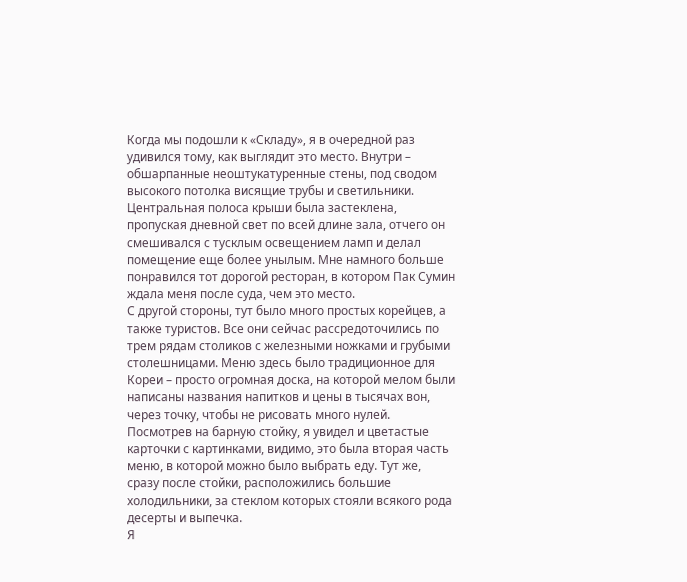Когда мы подошли к «Складу», я в очередной раз удивился тому, как выглядит это место. Внутри – обшарпанные неоштукатуренные стены, под сводом высокого потолка висящие трубы и светильники. Центральная полоса крыши была застеклена, пропуская дневной свет по всей длине зала, отчего он смешивался с тусклым освещением ламп и делал помещение еще более унылым. Мне намного больше понравился тот дорогой ресторан, в котором Пак Сумин ждала меня после суда, чем это место.
С другой стороны, тут было много простых корейцев, а также туристов. Все они сейчас рассредоточились по трем рядам столиков с железными ножками и грубыми столешницами. Меню здесь было традиционное для Кореи – просто огромная доска, на которой мелом были написаны названия напитков и цены в тысячах вон, через точку, чтобы не рисовать много нулей. Посмотрев на барную стойку, я увидел и цветастые карточки с картинками, видимо, это была вторая часть меню, в которой можно было выбрать еду. Тут же, сразу после стойки, расположились большие холодильники, за стеклом которых стояли всякого рода десерты и выпечка.
Я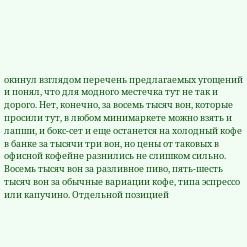окинул взглядом перечень предлагаемых угощений и понял, что для модного местечка тут не так и дорого. Нет, конечно, за восемь тысяч вон, которые просили тут, в любом минимаркете можно взять и лапши, и бокс-сет и еще останется на холодный кофе в банке за тысячи три вон, но цены от таковых в офисной кофейне разнились не слишком сильно. Восемь тысяч вон за разливное пиво, пять-шесть тысяч вон за обычные вариации кофе, типа эспрессо или капучино. Отдельной позицией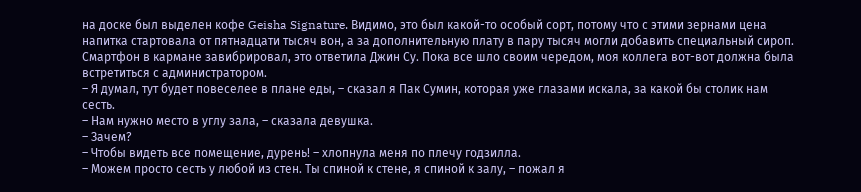на доске был выделен кофе Geisha Signature. Видимо, это был какой-то особый сорт, потому что с этими зернами цена напитка стартовала от пятнадцати тысяч вон, а за дополнительную плату в пару тысяч могли добавить специальный сироп.
Смартфон в кармане завибрировал, это ответила Джин Су. Пока все шло своим чередом, моя коллега вот-вот должна была встретиться с администратором.
– Я думал, тут будет повеселее в плане еды, – сказал я Пак Сумин, которая уже глазами искала, за какой бы столик нам сесть.
– Нам нужно место в углу зала, – сказала девушка.
– Зачем?
– Чтобы видеть все помещение, дурень! – хлопнула меня по плечу годзилла.
– Можем просто сесть у любой из стен. Ты спиной к стене, я спиной к залу, – пожал я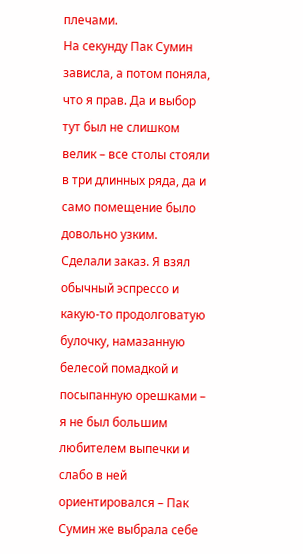плечами.
На секунду Пак Сумин зависла, а потом поняла, что я прав. Да и выбор тут был не слишком велик – все столы стояли в три длинных ряда, да и само помещение было довольно узким.
Сделали заказ. Я взял обычный эспрессо и какую-то продолговатую булочку, намазанную белесой помадкой и посыпанную орешками – я не был большим любителем выпечки и слабо в ней ориентировался – Пак Сумин же выбрала себе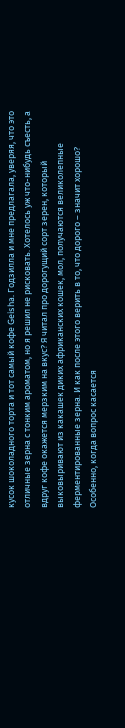кусок шоколадного торта и тот самый кофе Geisha. Годзилла и мне предлагала, уверяя, что это отличные зерна с тонким ароматом, но я решил не рисковать. Хотелось уж что-нибудь съесть, а вдруг кофе окажется мерзким на вкус? Я читал про дорогущий сорт зерен, который выковыривают из какашек диких африканских кошек, мол, получаются великолепные ферментированные зерна. И как после этого верить в то, что дорого – значит хорошо? Особенно, когда вопрос касается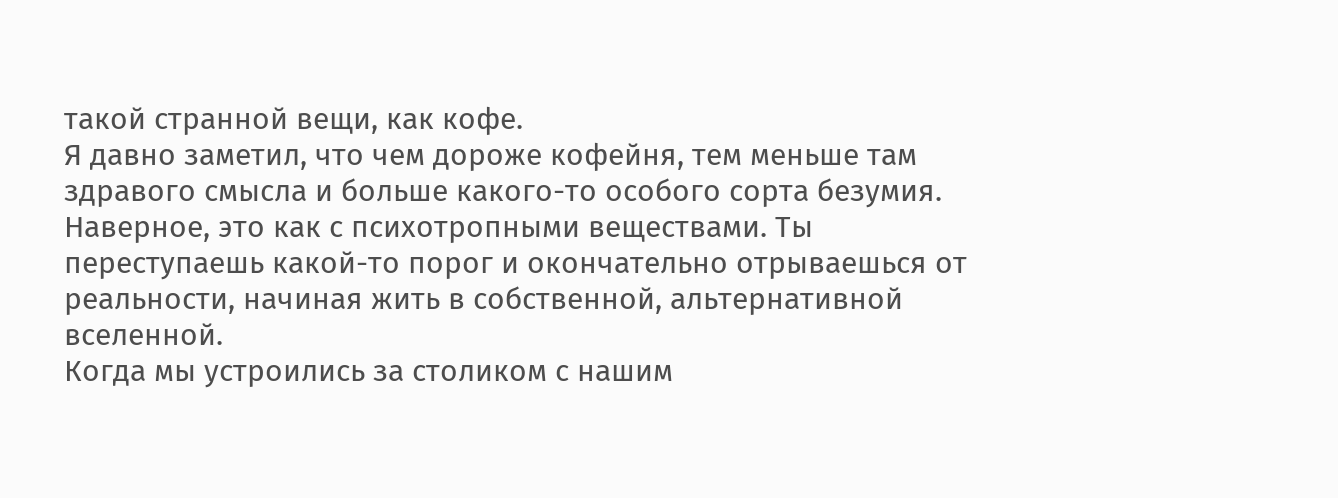такой странной вещи, как кофе.
Я давно заметил, что чем дороже кофейня, тем меньше там здравого смысла и больше какого-то особого сорта безумия. Наверное, это как с психотропными веществами. Ты переступаешь какой-то порог и окончательно отрываешься от реальности, начиная жить в собственной, альтернативной вселенной.
Когда мы устроились за столиком с нашим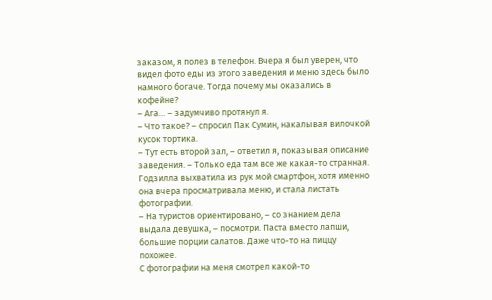заказом, я полез в телефон. Вчера я был уверен, что видел фото еды из этого заведения и меню здесь было намного богаче. Тогда почему мы оказались в кофейне?
– Ага… – задумчиво протянул я.
– Что такое? – спросил Пак Сумин, накалывая вилочкой кусок тортика.
– Тут есть второй зал, – ответил я, показывая описание заведения. – Только еда там все же какая-то странная.
Годзилла выхватила из рук мой смартфон, хотя именно она вчера просматривала меню, и стала листать фотографии.
– На туристов ориентировано, – со знанием дела выдала девушка, – посмотри. Паста вместо лапши, большие порции салатов. Даже что-то на пиццу похожее.
С фотографии на меня смотрел какой-то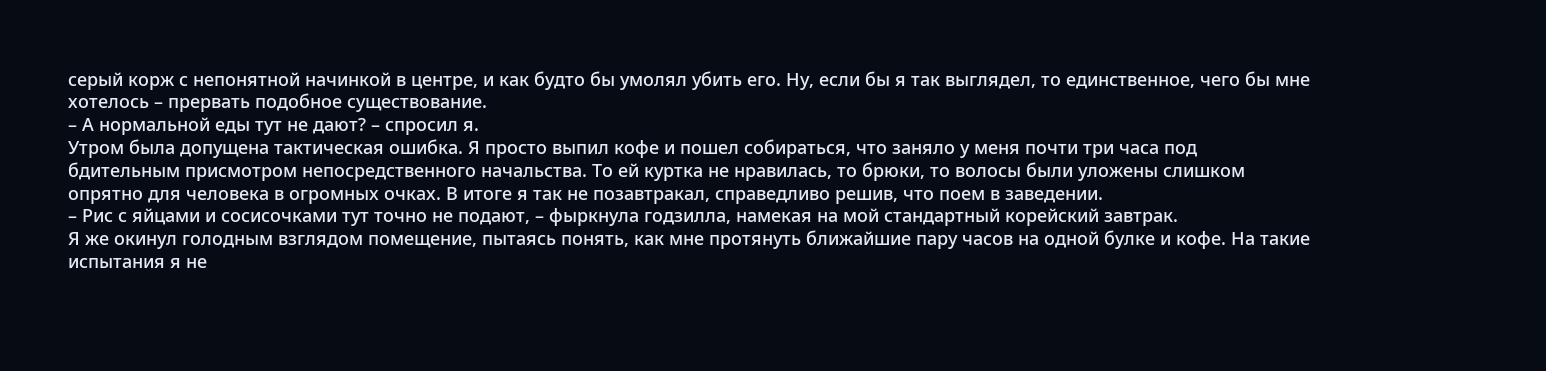серый корж с непонятной начинкой в центре, и как будто бы умолял убить его. Ну, если бы я так выглядел, то единственное, чего бы мне хотелось – прервать подобное существование.
– А нормальной еды тут не дают? – спросил я.
Утром была допущена тактическая ошибка. Я просто выпил кофе и пошел собираться, что заняло у меня почти три часа под бдительным присмотром непосредственного начальства. То ей куртка не нравилась, то брюки, то волосы были уложены слишком опрятно для человека в огромных очках. В итоге я так не позавтракал, справедливо решив, что поем в заведении.
– Рис с яйцами и сосисочками тут точно не подают, – фыркнула годзилла, намекая на мой стандартный корейский завтрак.
Я же окинул голодным взглядом помещение, пытаясь понять, как мне протянуть ближайшие пару часов на одной булке и кофе. На такие испытания я не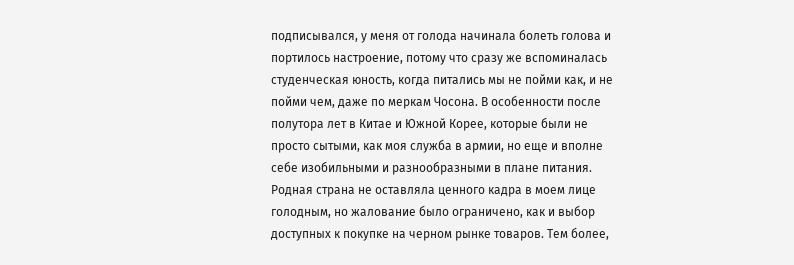подписывался, у меня от голода начинала болеть голова и портилось настроение, потому что сразу же вспоминалась студенческая юность, когда питались мы не пойми как, и не пойми чем, даже по меркам Чосона. В особенности после полутора лет в Китае и Южной Корее, которые были не просто сытыми, как моя служба в армии, но еще и вполне себе изобильными и разнообразными в плане питания. Родная страна не оставляла ценного кадра в моем лице голодным, но жалование было ограничено, как и выбор доступных к покупке на черном рынке товаров. Тем более,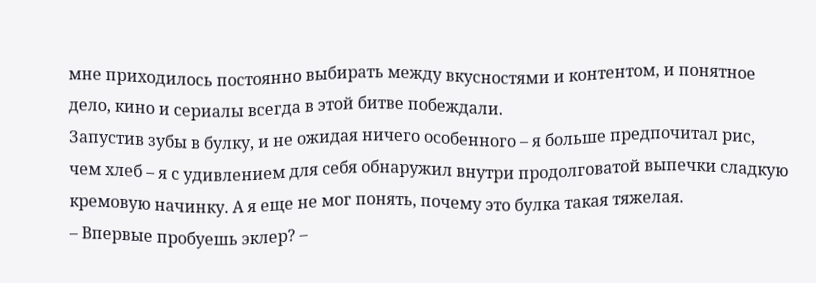мне приходилось постоянно выбирать между вкусностями и контентом, и понятное дело, кино и сериалы всегда в этой битве побеждали.
Запустив зубы в булку, и не ожидая ничего особенного – я больше предпочитал рис, чем хлеб – я с удивлением для себя обнаружил внутри продолговатой выпечки сладкую кремовую начинку. А я еще не мог понять, почему это булка такая тяжелая.
– Впервые пробуешь эклер? –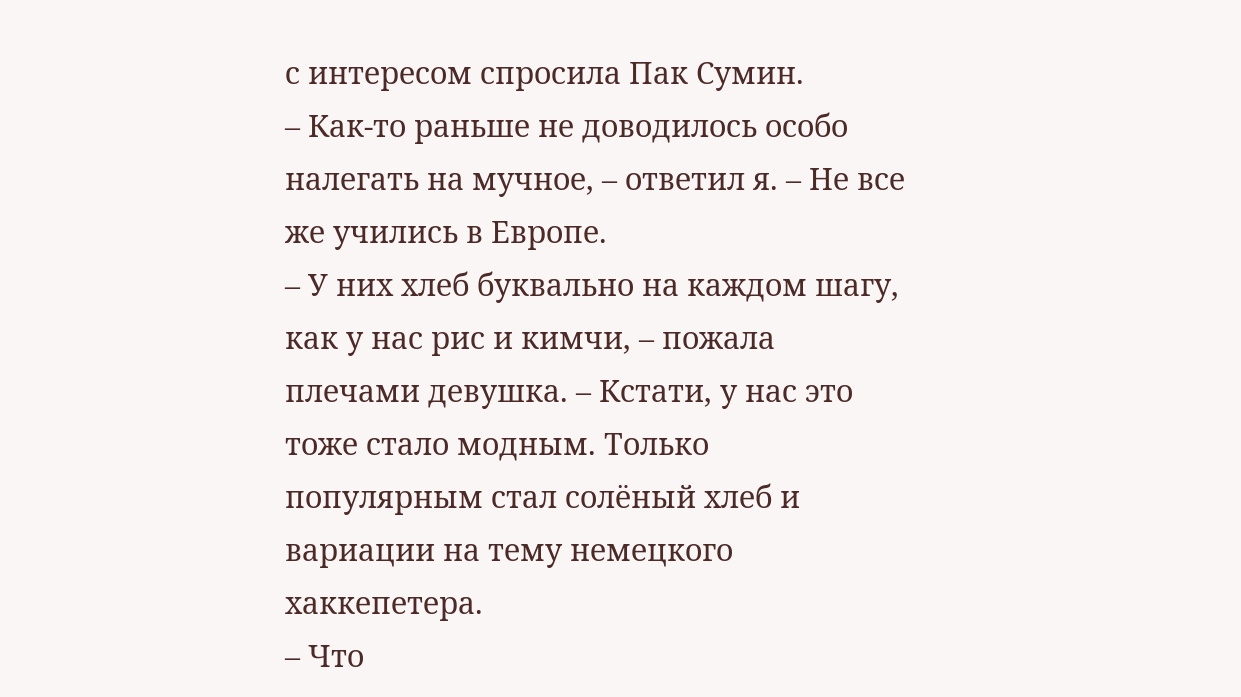с интересом спросила Пак Сумин.
– Как-то раньше не доводилось особо налегать на мучное, – ответил я. – Не все же учились в Европе.
– У них хлеб буквально на каждом шагу, как у нас рис и кимчи, – пожала плечами девушка. – Кстати, у нас это тоже стало модным. Только популярным стал солёный хлеб и вариации на тему немецкого хаккепетера.
– Что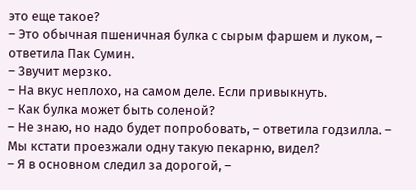это еще такое?
– Это обычная пшеничная булка с сырым фаршем и луком, – ответила Пак Сумин.
– Звучит мерзко.
– На вкус неплохо, на самом деле. Если привыкнуть.
– Как булка может быть соленой?
– Не знаю, но надо будет попробовать, – ответила годзилла. – Мы кстати проезжали одну такую пекарню, видел?
– Я в основном следил за дорогой, –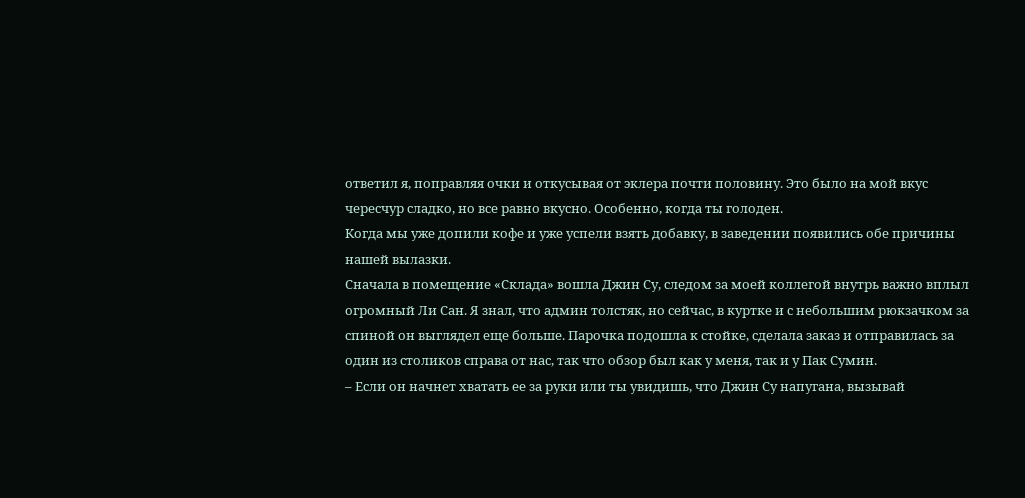ответил я, поправляя очки и откусывая от эклера почти половину. Это было на мой вкус чересчур сладко, но все равно вкусно. Особенно, когда ты голоден.
Когда мы уже допили кофе и уже успели взять добавку, в заведении появились обе причины нашей вылазки.
Сначала в помещение «Склада» вошла Джин Су, следом за моей коллегой внутрь важно вплыл огромный Ли Сан. Я знал, что админ толстяк, но сейчас, в куртке и с небольшим рюкзачком за спиной он выглядел еще больше. Парочка подошла к стойке, сделала заказ и отправилась за один из столиков справа от нас, так что обзор был как у меня, так и у Пак Сумин.
– Если он начнет хватать ее за руки или ты увидишь, что Джин Су напугана, вызывай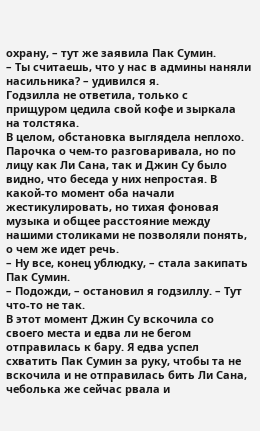охрану, – тут же заявила Пак Сумин.
– Ты считаешь, что у нас в админы наняли насильника? – удивился я.
Годзилла не ответила, только с прищуром цедила свой кофе и зыркала на толстяка.
В целом, обстановка выглядела неплохо. Парочка о чем-то разговаривала, но по лицу как Ли Сана, так и Джин Су было видно, что беседа у них непростая. В какой-то момент оба начали жестикулировать, но тихая фоновая музыка и общее расстояние между нашими столиками не позволяли понять, о чем же идет речь.
– Ну все, конец ублюдку, – стала закипать Пак Сумин.
– Подожди, – остановил я годзиллу. – Тут что-то не так.
В этот момент Джин Су вскочила со своего места и едва ли не бегом отправилась к бару. Я едва успел схватить Пак Сумин за руку, чтобы та не вскочила и не отправилась бить Ли Сана, чеболька же сейчас рвала и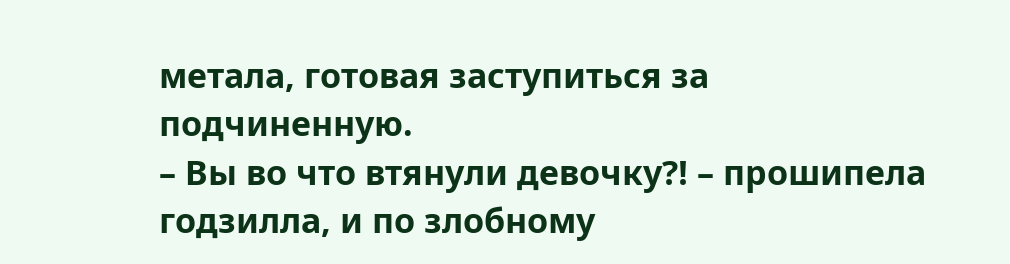метала, готовая заступиться за подчиненную.
– Вы во что втянули девочку⁈ – прошипела годзилла, и по злобному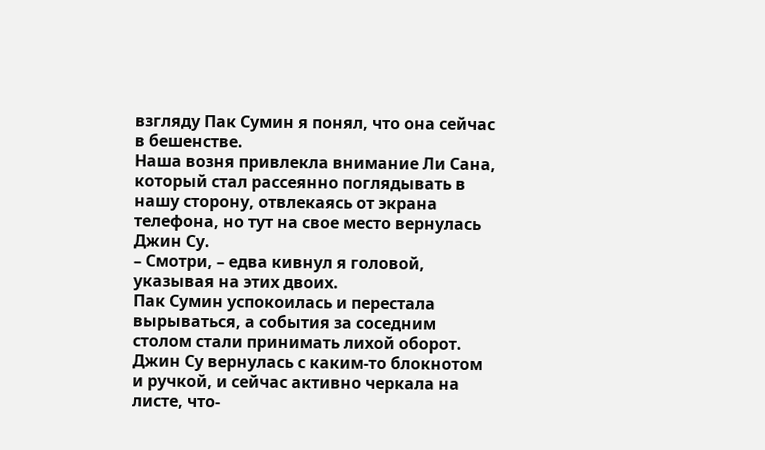взгляду Пак Сумин я понял, что она сейчас в бешенстве.
Наша возня привлекла внимание Ли Сана, который стал рассеянно поглядывать в нашу сторону, отвлекаясь от экрана телефона, но тут на свое место вернулась Джин Су.
– Смотри, – едва кивнул я головой, указывая на этих двоих.
Пак Сумин успокоилась и перестала вырываться, а события за соседним столом стали принимать лихой оборот. Джин Су вернулась с каким-то блокнотом и ручкой, и сейчас активно черкала на листе, что-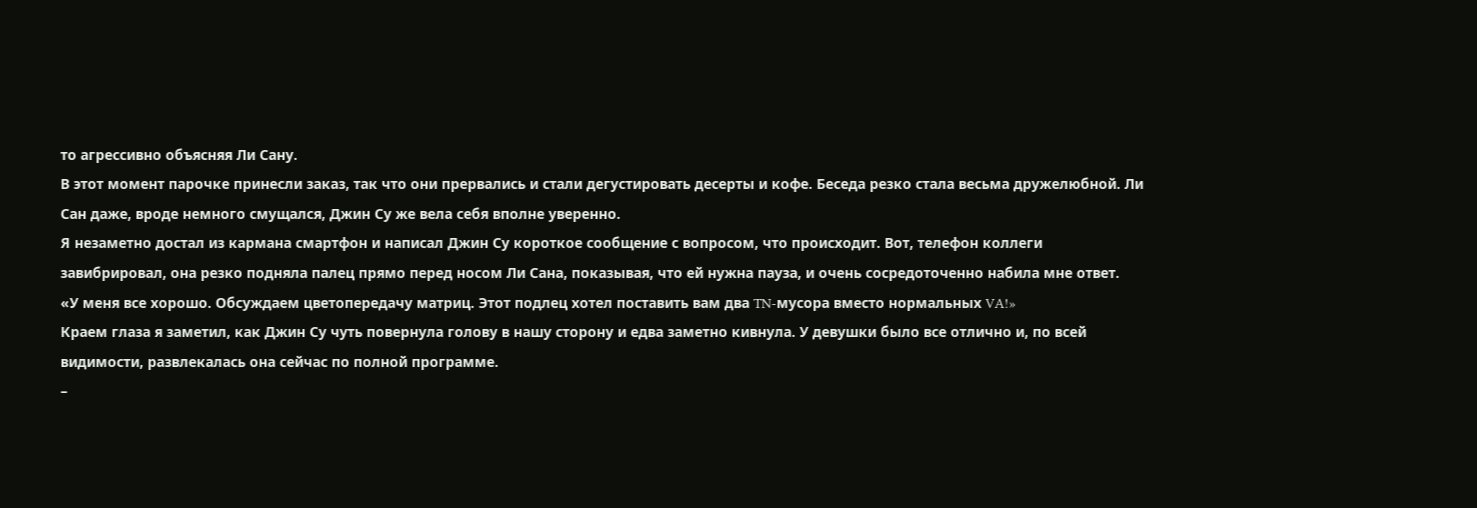то агрессивно объясняя Ли Сану.
В этот момент парочке принесли заказ, так что они прервались и стали дегустировать десерты и кофе. Беседа резко стала весьма дружелюбной. Ли Сан даже, вроде немного смущался, Джин Су же вела себя вполне уверенно.
Я незаметно достал из кармана смартфон и написал Джин Су короткое сообщение с вопросом, что происходит. Вот, телефон коллеги завибрировал, она резко подняла палец прямо перед носом Ли Сана, показывая, что ей нужна пауза, и очень сосредоточенно набила мне ответ.
«У меня все хорошо. Обсуждаем цветопередачу матриц. Этот подлец хотел поставить вам два TN-мусора вместо нормальных VA!»
Краем глаза я заметил, как Джин Су чуть повернула голову в нашу сторону и едва заметно кивнула. У девушки было все отлично и, по всей видимости, развлекалась она сейчас по полной программе.
–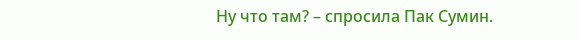Ну что там? – спросила Пак Сумин.